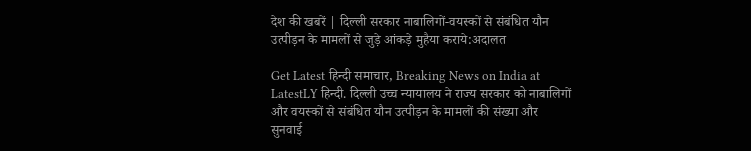देश की खबरें | दिल्ली सरकार नाबालिगों-वयस्कों से संबंधित यौन उत्पीड़न के मामलों से जुड़े आंकड़े मुहैया कराये:अदालत

Get Latest हिन्दी समाचार, Breaking News on India at LatestLY हिन्दी. दिल्ली उच्च न्यायालय ने राज्य सरकार को नाबालिगों और वयस्कों से संबंधित यौन उत्पीड़न के मामलों की संख्या और सुनवाई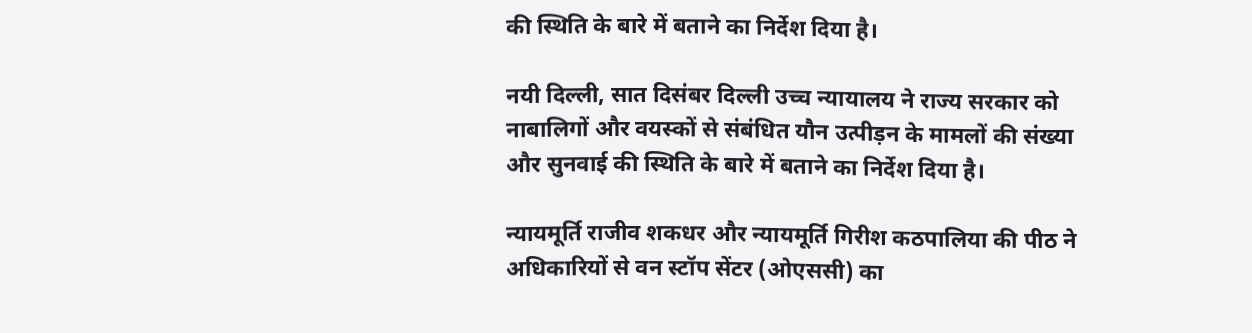की स्थिति के बारे में बताने का निर्देश दिया है।

नयी दिल्ली, सात दिसंबर दिल्ली उच्च न्यायालय ने राज्य सरकार को नाबालिगों और वयस्कों से संबंधित यौन उत्पीड़न के मामलों की संख्या और सुनवाई की स्थिति के बारे में बताने का निर्देश दिया है।

न्यायमूर्ति राजीव शकधर और न्यायमूर्ति गिरीश कठपालिया की पीठ ने अधिकारियों से वन स्टॉप सेंटर (ओएससी) का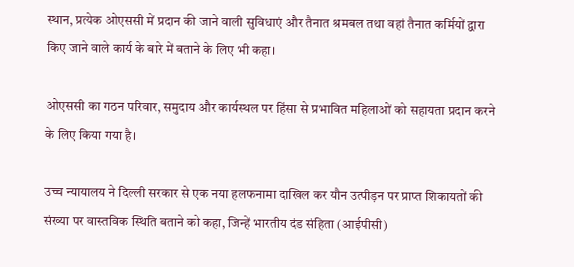स्थान, प्रत्येक ओएससी में प्रदान की जाने वाली सुविधाएं और तैनात श्रमबल तथा वहां तैनात कर्मियों द्वारा किए जाने वाले कार्य के बारे में बताने के लिए भी कहा।

ओएससी का गठन परिवार, समुदाय और कार्यस्थल पर हिंसा से प्रभावित महिलाओं को सहायता प्रदान करने के लिए किया गया है।

उच्च न्यायालय ने दिल्ली सरकार से एक नया हलफनामा दाखिल कर यौन उत्पीड़न पर प्राप्त शिकायतों की संख्या पर वास्तविक स्थिति बताने को कहा, जिन्हें भारतीय दंड संहिता (आईपीसी)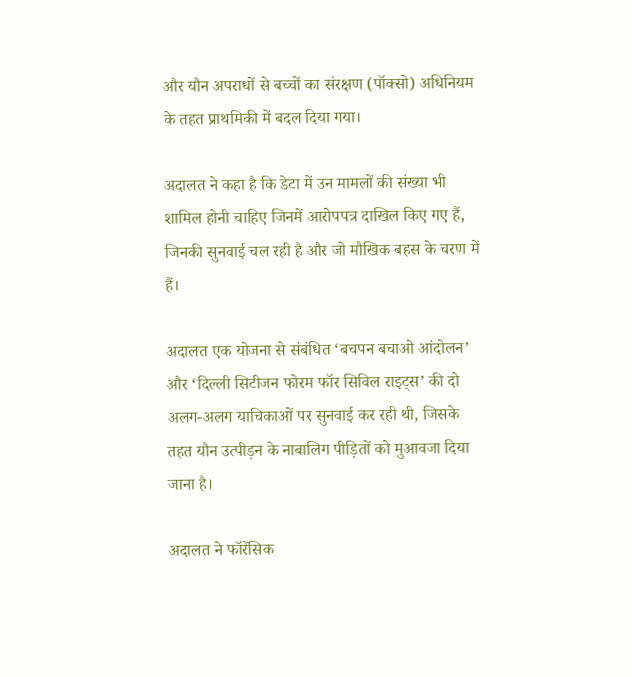और यौन अपराधों से बच्चों का संरक्षण (पॉक्सो) अधिनियम के तहत प्राथमिकी में बदल दिया गया।

अदालत ने कहा है कि डेटा में उन मामलों की संख्या भी शामिल होनी चाहिए जिनमें आरोपपत्र दाखिल किए गए हैं, जिनकी सुनवाई चल रही है और जो मौखिक बहस के चरण में हैं।

अदालत एक योजना से संबंधित ‘बचपन बचाओ आंदोलन’ और ‘दिल्ली सिटीजन फोरम फॉर सिविल राइट्स’ की दो अलग-अलग याचिकाओं पर सुनवाई कर रही थी, जिसके तहत यौन उत्पीड़न के नाबालिग पीड़ितों को मुआवजा दिया जाना है।

अदालत ने फॉरेंसिक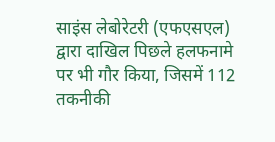साइंस लेबोरेटरी (एफएसएल) द्वारा दाखिल पिछले हलफनामे पर भी गौर किया, जिसमें 112 तकनीकी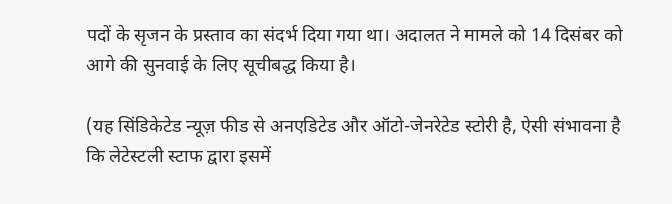पदों के सृजन के प्रस्ताव का संदर्भ दिया गया था। अदालत ने मामले को 14 दिसंबर को आगे की सुनवाई के लिए सूचीबद्ध किया है।

(यह सिंडिकेटेड न्यूज़ फीड से अनएडिटेड और ऑटो-जेनरेटेड स्टोरी है, ऐसी संभावना है कि लेटेस्टली स्टाफ द्वारा इसमें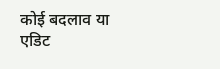कोई बदलाव या एडिट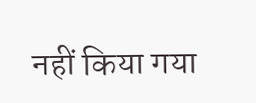नहीं किया गया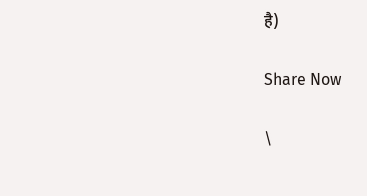है)

Share Now

\